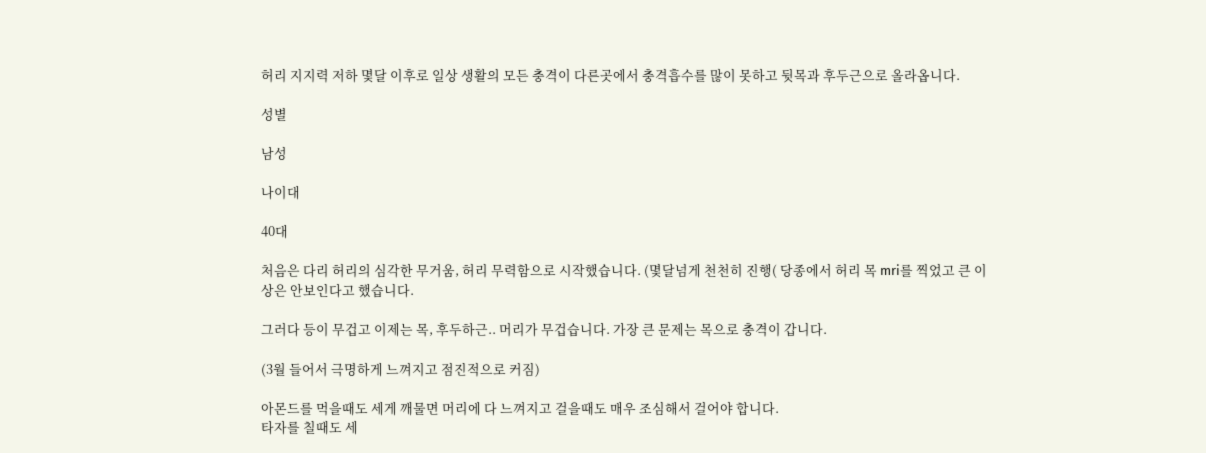허리 지지력 저하 몇달 이후로 일상 생활의 모든 충격이 다른곳에서 충격흡수를 많이 못하고 뒷목과 후두근으로 올라옵니다.

성별

남성

나이대

40대

처음은 다리 허리의 심각한 무거움, 허리 무력함으로 시작했습니다. (몇달넘게 천천히 진행( 당종에서 허리 목 mri를 찍었고 큰 이상은 안보인다고 했습니다.

그러다 등이 무겁고 이제는 목, 후두하근.. 머리가 무겁습니다. 가장 큰 문제는 목으로 충격이 갑니다.

(3월 들어서 극명하게 느껴지고 점진적으로 커짐)

아몬드를 먹을때도 세게 깨물면 머리에 다 느껴지고 걸을때도 매우 조심해서 걸어야 합니다.
타자를 칠때도 세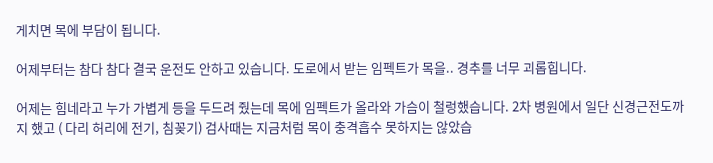게치면 목에 부담이 됩니다.

어제부터는 참다 참다 결국 운전도 안하고 있습니다. 도로에서 받는 임펙트가 목을.. 경추를 너무 괴롭힙니다.

어제는 힘네라고 누가 가볍게 등을 두드려 줬는데 목에 임펙트가 올라와 가슴이 철렁했습니다. 2차 병원에서 일단 신경근전도까지 했고 ( 다리 허리에 전기, 침꽂기) 검사때는 지금처럼 목이 충격흡수 못하지는 않았습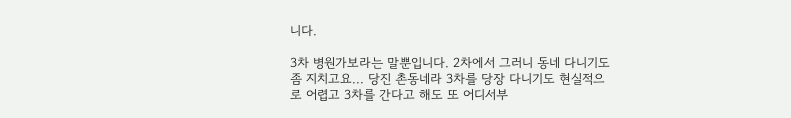니다.

3차 병원가보라는 말뿐입니다. 2차에서 그러니 동네 다니기도 좀 지치고요... 당진 촌동네라 3차를 당장 다니기도 현실적으로 어렵고 3차를 간다고 해도 또 어디서부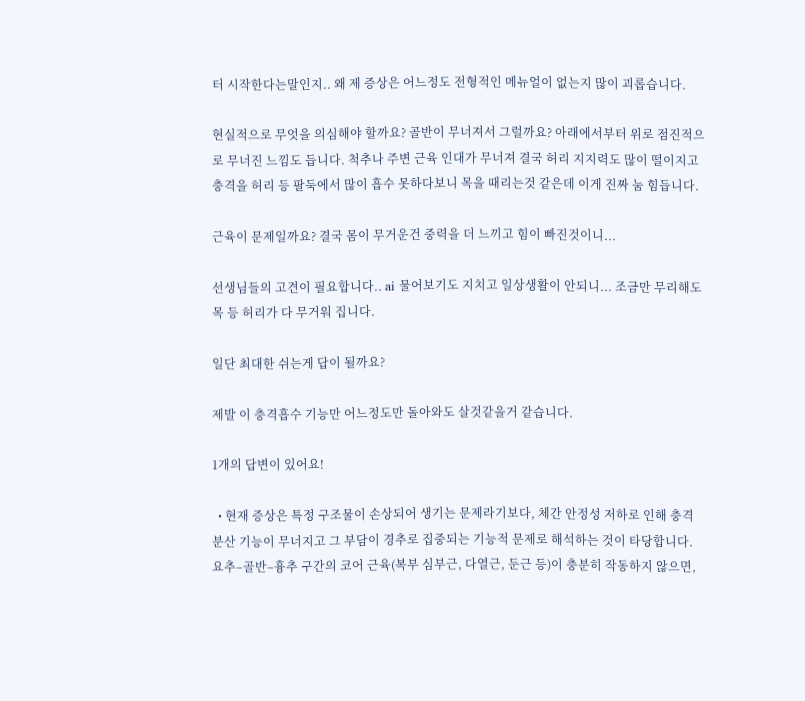터 시작한다는말인지.. 왜 제 증상은 어느정도 전형적인 메뉴얼이 없는지 많이 괴롭습니다.

현실적으로 무엇을 의심해야 할까요? 골반이 무너져서 그럴까요? 아래에서부터 위로 점진적으로 무너진 느낌도 듭니다. 척추나 주변 근육 인대가 무너져 결국 허리 지지력도 많이 떨이지고 충격을 허리 등 팔둑에서 많이 흡수 못하다보니 목을 때리는것 같은데 이게 진짜 눔 힘듭니다.

근육이 문제일까요? 결국 몸이 무거운건 중력을 더 느끼고 힘이 빠진것이니...

선생님들의 고견이 필요합니다.. ai 물어보기도 지치고 일상생활이 안되니... 조금만 무리해도 목 등 허리가 다 무거워 집니다.

일단 최대한 쉬는게 답이 될까요?

제발 이 충격흡수 기능만 어느정도만 돌아와도 살것같을거 같습니다.

1개의 답변이 있어요!

  • 현재 증상은 특정 구조물이 손상되어 생기는 문제라기보다, 체간 안정성 저하로 인해 충격 분산 기능이 무너지고 그 부담이 경추로 집중되는 기능적 문제로 해석하는 것이 타당합니다. 요추–골반–흉추 구간의 코어 근육(복부 심부근, 다열근, 둔근 등)이 충분히 작동하지 않으면,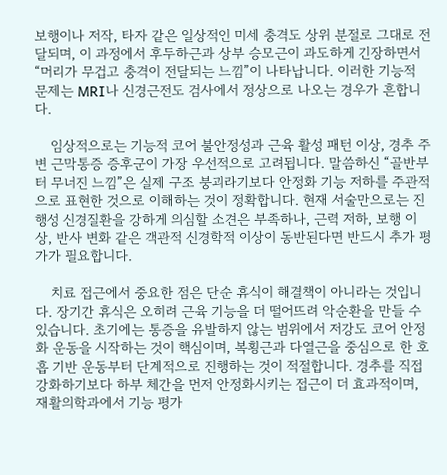보행이나 저작, 타자 같은 일상적인 미세 충격도 상위 분절로 그대로 전달되며, 이 과정에서 후두하근과 상부 승모근이 과도하게 긴장하면서 “머리가 무겁고 충격이 전달되는 느낌”이 나타납니다. 이러한 기능적 문제는 MRI나 신경근전도 검사에서 정상으로 나오는 경우가 흔합니다.

    임상적으로는 기능적 코어 불안정성과 근육 활성 패턴 이상, 경추 주변 근막통증 증후군이 가장 우선적으로 고려됩니다. 말씀하신 “골반부터 무너진 느낌”은 실제 구조 붕괴라기보다 안정화 기능 저하를 주관적으로 표현한 것으로 이해하는 것이 정확합니다. 현재 서술만으로는 진행성 신경질환을 강하게 의심할 소견은 부족하나, 근력 저하, 보행 이상, 반사 변화 같은 객관적 신경학적 이상이 동반된다면 반드시 추가 평가가 필요합니다.

    치료 접근에서 중요한 점은 단순 휴식이 해결책이 아니라는 것입니다. 장기간 휴식은 오히려 근육 기능을 더 떨어뜨려 악순환을 만들 수 있습니다. 초기에는 통증을 유발하지 않는 범위에서 저강도 코어 안정화 운동을 시작하는 것이 핵심이며, 복횡근과 다열근을 중심으로 한 호흡 기반 운동부터 단계적으로 진행하는 것이 적절합니다. 경추를 직접 강화하기보다 하부 체간을 먼저 안정화시키는 접근이 더 효과적이며, 재활의학과에서 기능 평가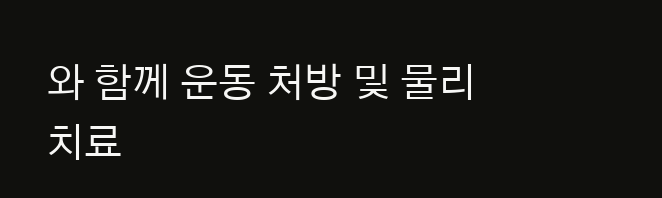와 함께 운동 처방 및 물리치료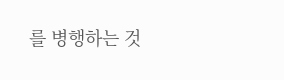를 병행하는 것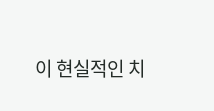이 현실적인 치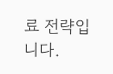료 전략입니다.